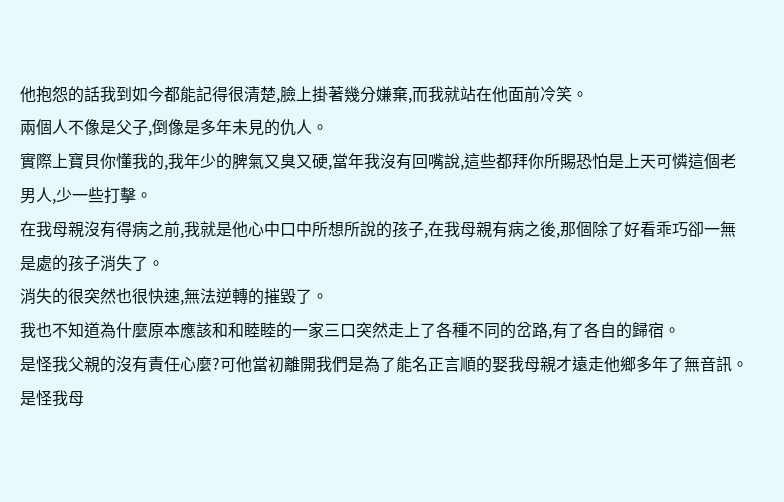他抱怨的話我到如今都能記得很清楚,臉上掛著幾分嫌棄,而我就站在他面前冷笑。
兩個人不像是父子,倒像是多年未見的仇人。
實際上寶貝你懂我的,我年少的脾氣又臭又硬,當年我沒有回嘴說,這些都拜你所賜恐怕是上天可憐這個老男人,少一些打擊。
在我母親沒有得病之前,我就是他心中口中所想所說的孩子,在我母親有病之後,那個除了好看乖巧卻一無是處的孩子消失了。
消失的很突然也很快速,無法逆轉的摧毀了。
我也不知道為什麼原本應該和和睦睦的一家三口突然走上了各種不同的岔路,有了各自的歸宿。
是怪我父親的沒有責任心麼?可他當初離開我們是為了能名正言順的娶我母親才遠走他鄉多年了無音訊。
是怪我母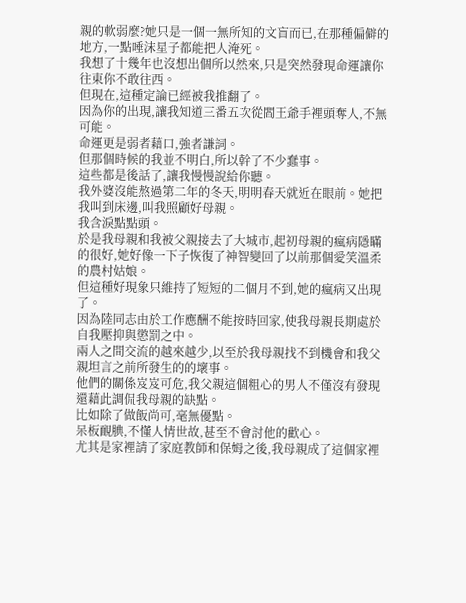親的軟弱麼?她只是一個一無所知的文盲而已,在那種偏僻的地方,一點唾沫星子都能把人淹死。
我想了十幾年也沒想出個所以然來,只是突然發現命運讓你往東你不敢往西。
但現在,這種定論已經被我推翻了。
因為你的出現,讓我知道三番五次從閻王爺手裡頭奪人,不無可能。
命運更是弱者藉口,強者謙詞。
但那個時候的我並不明白,所以幹了不少蠢事。
這些都是後話了,讓我慢慢說給你聽。
我外婆沒能熬過第二年的冬天,明明春天就近在眼前。她把我叫到床邊,叫我照顧好母親。
我含淚點點頭。
於是我母親和我被父親接去了大城市,起初母親的瘋病隱瞞的很好,她好像一下子恢復了神智變回了以前那個愛笑溫柔的農村姑娘。
但這種好現象只維持了短短的二個月不到,她的瘋病又出現了。
因為陸同志由於工作應酬不能按時回家,使我母親長期處於自我壓抑與懲罰之中。
兩人之間交流的越來越少,以至於我母親找不到機會和我父親坦言之前所發生的的壞事。
他們的關係岌岌可危,我父親這個粗心的男人不僅沒有發現還藉此調侃我母親的缺點。
比如除了做飯尚可,毫無優點。
呆板靦腆,不懂人情世故,甚至不會討他的歡心。
尤其是家裡請了家庭教師和保姆之後,我母親成了這個家裡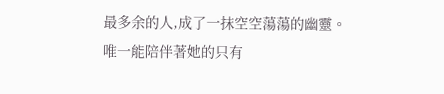最多余的人,成了一抹空空蕩蕩的幽靈。
唯一能陪伴著她的只有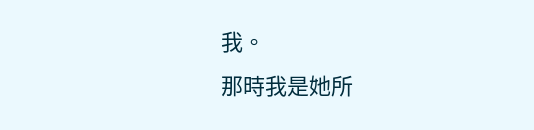我。
那時我是她所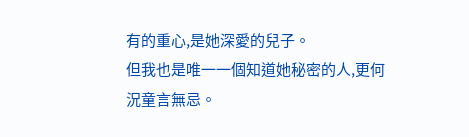有的重心,是她深愛的兒子。
但我也是唯一一個知道她秘密的人,更何況童言無忌。